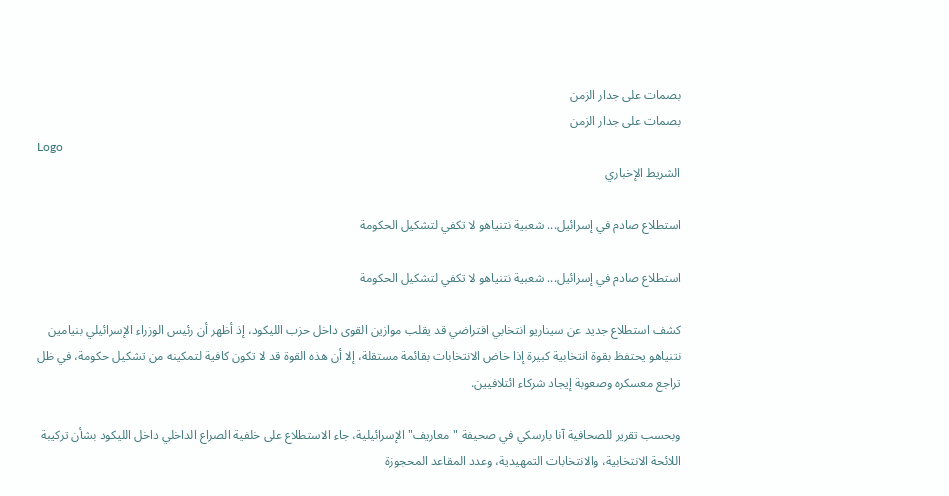بصمات على جدار الزمن
بصمات على جدار الزمن
Logo
الشريط الإخباري

استطلاع صادم في إسرائيل... شعبية نتنياهو لا تكفي لتشكيل الحكومة

استطلاع صادم في إسرائيل... شعبية نتنياهو لا تكفي لتشكيل الحكومة

كشف استطلاع جديد عن سيناريو انتخابي افتراضي قد يقلب موازين القوى داخل حزب الليكود، إذ أظهر أن رئيس الوزراء الإسرائيلي بنيامين نتنياهو يحتفظ بقوة انتخابية كبيرة إذا خاض الانتخابات بقائمة مستقلة، إلا أن هذه القوة قد لا تكون كافية لتمكينه من تشكيل حكومة، في ظل تراجع معسكره وصعوبة إيجاد شركاء ائتلافيين.

وبحسب تقرير للصحافية آنا بارسكي في صحيفة "معاريف" الإسرائيلية، جاء الاستطلاع على خلفية الصراع الداخلي داخل الليكود بشأن تركيبة اللائحة الانتخابية، والانتخابات التمهيدية، وعدد المقاعد المحجوزة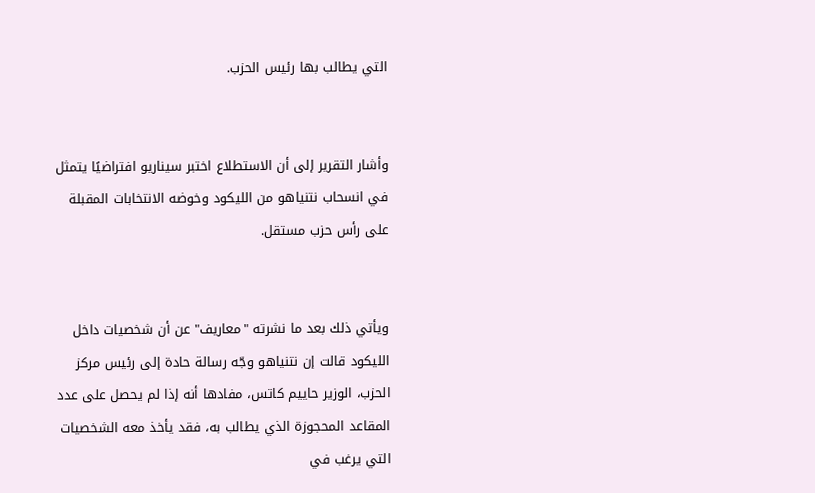التي يطالب بها رئيس الحزب.


وأشار التقرير إلى أن الاستطلاع اختبر سيناريو افتراضيًا يتمثل في انسحاب نتنياهو من الليكود وخوضه الانتخابات المقبلة على رأس حزب مستقل.


ويأتي ذلك بعد ما نشرته "معاريف" عن أن شخصيات داخل الليكود قالت إن نتنياهو وجّه رسالة حادة إلى رئيس مركز الحزب، الوزير حاييم كاتس، مفادها أنه إذا لم يحصل على عدد المقاعد المحجوزة الذي يطالب به، فقد يأخذ معه الشخصيات التي يرغب في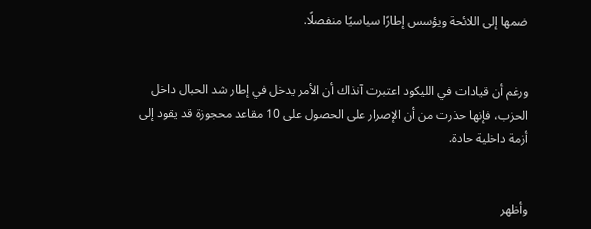ضمها إلى اللائحة ويؤسس إطارًا سياسيًا منفصلًا.


ورغم أن قيادات في الليكود اعتبرت آنذاك أن الأمر يدخل في إطار شد الحبال داخل الحزب، فإنها حذرت من أن الإصرار على الحصول على 10 مقاعد محجوزة قد يقود إلى أزمة داخلية حادة.


وأظهر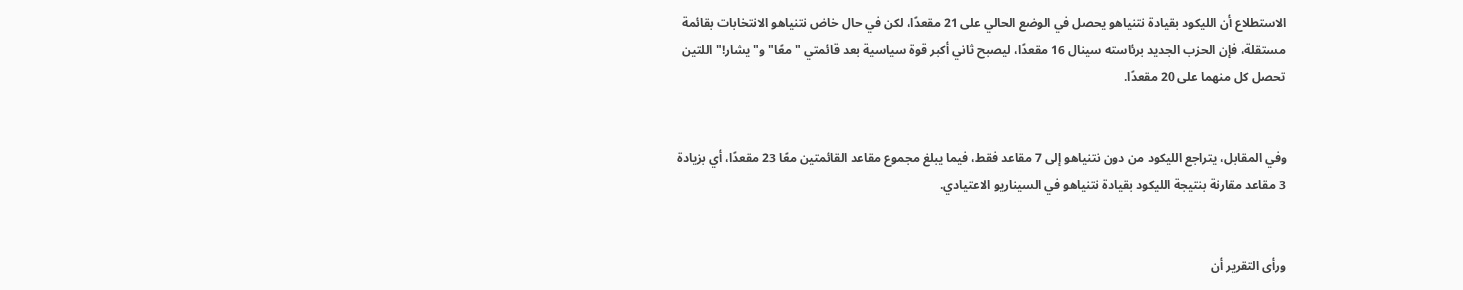الاستطلاع أن الليكود بقيادة نتنياهو يحصل في الوضع الحالي على 21 مقعدًا، لكن في حال خاض نتنياهو الانتخابات بقائمة مستقلة، فإن الحزب الجديد برئاسته سينال 16 مقعدًا، ليصبح ثاني أكبر قوة سياسية بعد قائمتي "معًا" و"يشار!" اللتين تحصل كل منهما على 20 مقعدًا.


وفي المقابل، يتراجع الليكود من دون نتنياهو إلى 7 مقاعد فقط، فيما يبلغ مجموع مقاعد القائمتين معًا 23 مقعدًا، أي بزيادة 3 مقاعد مقارنة بنتيجة الليكود بقيادة نتنياهو في السيناريو الاعتيادي.


ورأى التقرير أن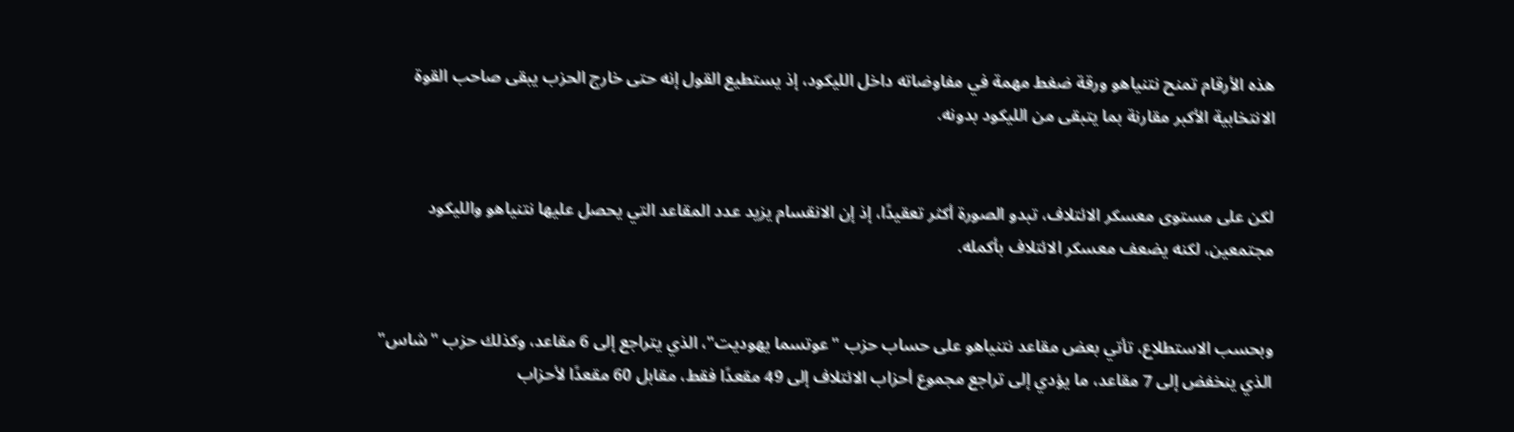هذه الأرقام تمنح نتنياهو ورقة ضغط مهمة في مفاوضاته داخل الليكود، إذ يستطيع القول إنه حتى خارج الحزب يبقى صاحب القوة الانتخابية الأكبر مقارنة بما يتبقى من الليكود بدونه.


لكن على مستوى معسكر الائتلاف، تبدو الصورة أكثر تعقيدًا، إذ إن الانقسام يزيد عدد المقاعد التي يحصل عليها نتنياهو والليكود مجتمعين، لكنه يضعف معسكر الائتلاف بأكمله.


وبحسب الاستطلاع، تأتي بعض مقاعد نتنياهو على حساب حزب "عوتسما يهوديت"، الذي يتراجع إلى 6 مقاعد، وكذلك حزب "شاس" الذي ينخفض إلى 7 مقاعد، ما يؤدي إلى تراجع مجموع أحزاب الائتلاف إلى 49 مقعدًا فقط، مقابل 60 مقعدًا لأحزاب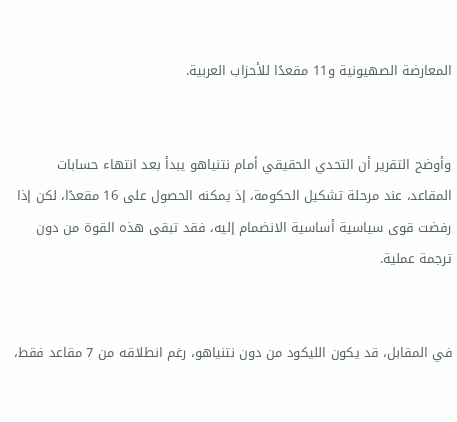المعارضة الصهيونية و11 مقعدًا للأحزاب العربية.


وأوضح التقرير أن التحدي الحقيقي أمام نتنياهو يبدأ بعد انتهاء حسابات المقاعد، عند مرحلة تشكيل الحكومة، إذ يمكنه الحصول على 16 مقعدًا، لكن إذا رفضت قوى سياسية أساسية الانضمام إليه، فقد تبقى هذه القوة من دون ترجمة عملية.


في المقابل، قد يكون الليكود من دون نتنياهو، رغم انطلاقه من 7 مقاعد فقط،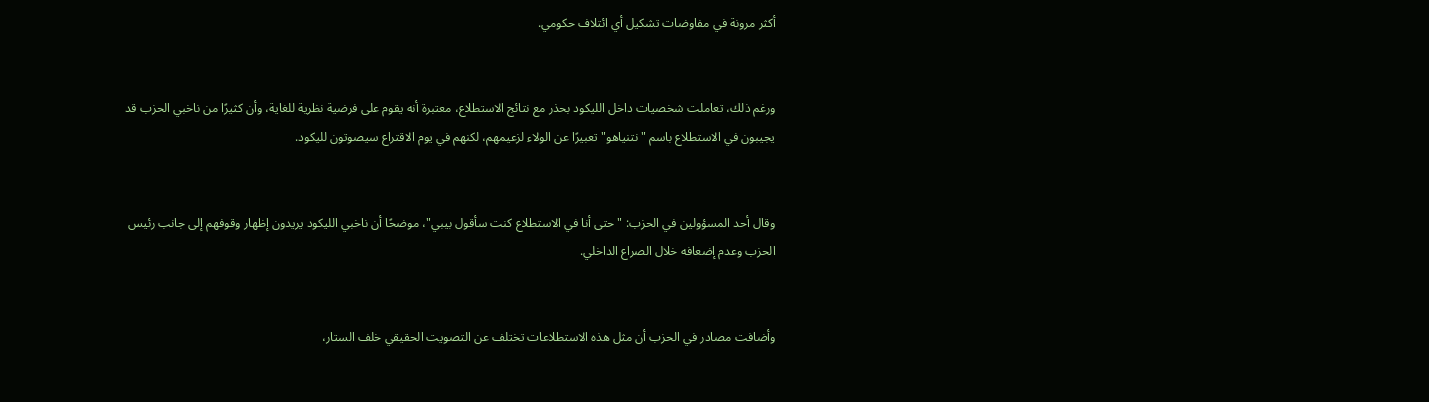أكثر مرونة في مفاوضات تشكيل أي ائتلاف حكومي.


ورغم ذلك، تعاملت شخصيات داخل الليكود بحذر مع نتائج الاستطلاع، معتبرة أنه يقوم على فرضية نظرية للغاية، وأن كثيرًا من ناخبي الحزب قد يجيبون في الاستطلاع باسم "نتنياهو" تعبيرًا عن الولاء لزعيمهم، لكنهم في يوم الاقتراع سيصوتون لليكود.


وقال أحد المسؤولين في الحزب: "حتى أنا في الاستطلاع كنت سأقول بيبي"، موضحًا أن ناخبي الليكود يريدون إظهار وقوفهم إلى جانب رئيس الحزب وعدم إضعافه خلال الصراع الداخلي.


وأضافت مصادر في الحزب أن مثل هذه الاستطلاعات تختلف عن التصويت الحقيقي خلف الستار،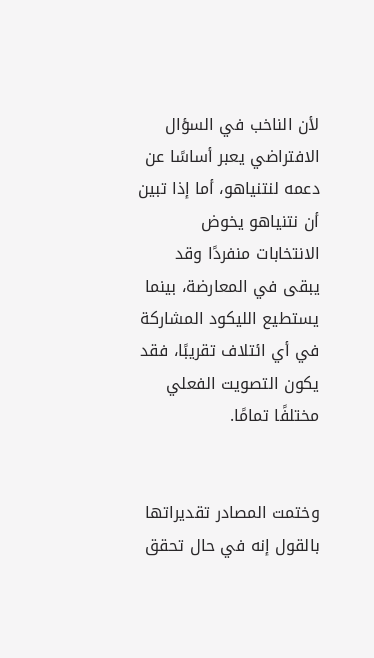لأن الناخب في السؤال الافتراضي يعبر أساسًا عن دعمه لنتنياهو، أما إذا تبين أن نتنياهو يخوض الانتخابات منفردًا وقد يبقى في المعارضة، بينما يستطيع الليكود المشاركة في أي ائتلاف تقريبًا، فقد يكون التصويت الفعلي مختلفًا تمامًا.


وختمت المصادر تقديراتها بالقول إنه في حال تحقق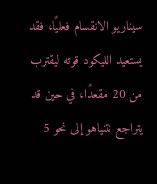سيناريو الانقسام فعليًا، فقد يستعيد الليكود قوته ليقترب من 20 مقعدًا، في حين قد يتراجع نتنياهو إلى نحو 5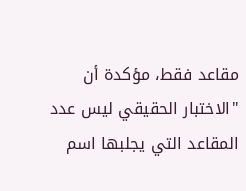مقاعد فقط، مؤكدة أن "الاختبار الحقيقي ليس عدد المقاعد التي يجلبها اسم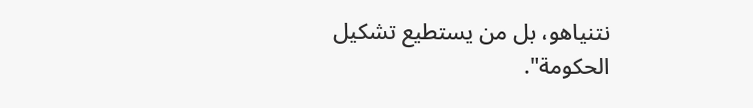نتنياهو، بل من يستطيع تشكيل الحكومة".